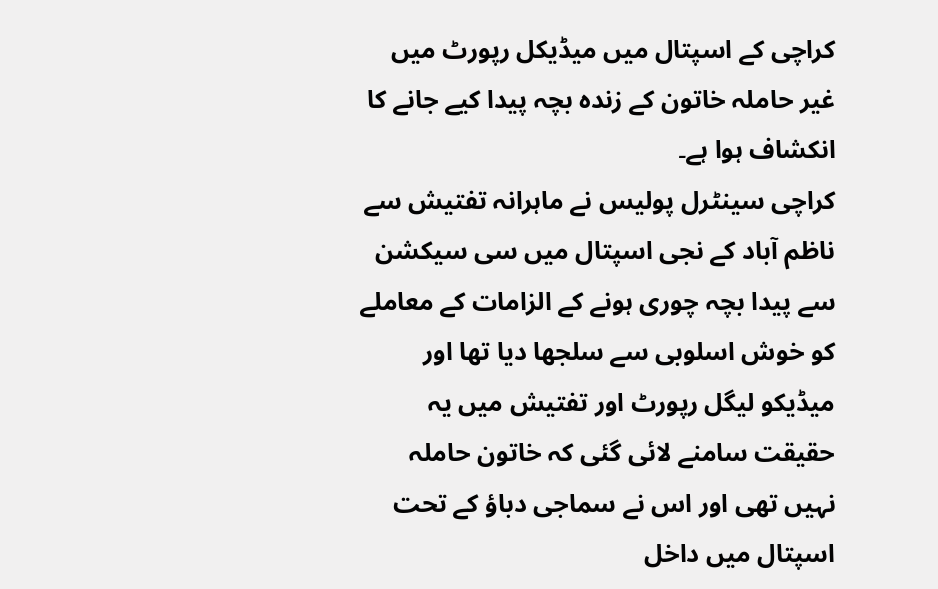کراچی کے اسپتال میں میڈیکل رپورٹ میں غیر حاملہ خاتون کے زندہ بچہ پیدا کیے جانے کا انکشاف ہوا ہے۔
کراچی سینٹرل پولیس نے ماہرانہ تفتیش سے ناظم آباد کے نجی اسپتال میں سی سیکشن سے پیدا بچہ چوری ہونے کے الزامات کے معاملے کو خوش اسلوبی سے سلجھا دیا تھا اور میڈیکو لیگل رپورٹ اور تفتیش میں یہ حقیقت سامنے لائی گئی کہ خاتون حاملہ نہیں تھی اور اس نے سماجی دباؤ کے تحت اسپتال میں داخل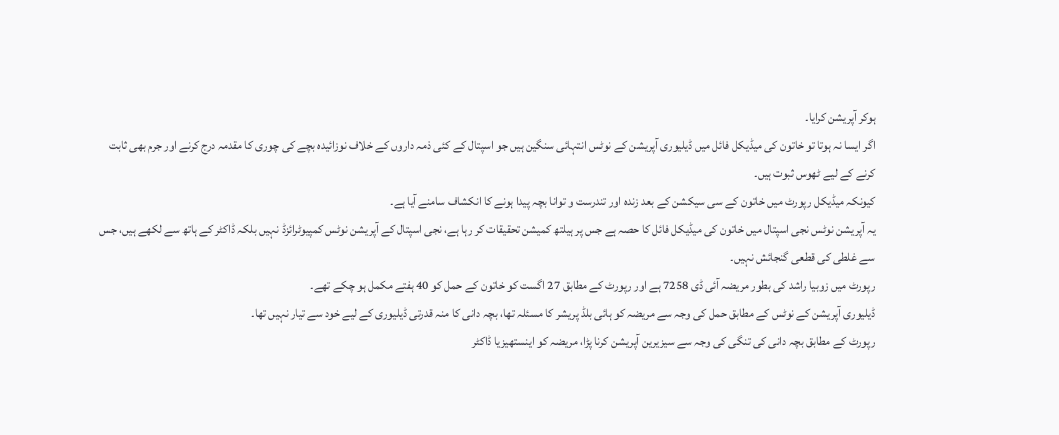ہوکر آپریشن کرایا۔
اگر ایسا نہ ہوتا تو خاتون کی میڈیکل فائل میں ڈیلیوری آپریشن کے نوٹس انتہائی سنگین ہیں جو اسپتال کے کئی ذمہ داروں کے خلاف نوزائیدہ بچے کی چوری کا مقدمہ درج کرنے اور جرم بھی ثابت کرنے کے لیے ٹھوس ثبوت ہیں۔
کیونکہ میڈیکل رپورٹ میں خاتون کے سی سیکشن کے بعد زندہ اور تندرست و توانا بچہ پیدا ہونے کا انکشاف سامنے آیا ہے۔
یہ آپریشن نوٹس نجی اسپتال میں خاتون کی میڈیکل فائل کا حصہ ہے جس پر ہیلتھ کمیشن تحقیقات کر رہا ہے، نجی اسپتال کے آپریشن نوٹس کمپیوٹرائزڈ نہیں بلکہ ڈاکٹر کے ہاتھ سے لکھے ہیں، جس سے غلطی کی قطعی گنجائش نہیں۔
رپورٹ میں زوبیا راشد کی بطور مریضہ آئی ڈی 7258 ہے اور رپورٹ کے مطابق 27 اگست کو خاتون کے حمل کو 40 ہفتے مکمل ہو چکے تھے۔
ڈیلیوری آپریشن کے نوٹس کے مطابق حمل کی وجہ سے مریضہ کو ہائی بلڈ پریشر کا مسئلہ تھا، بچہ دانی کا منہ قدرتی ڈیلیوری کے لیے خود سے تیار نہیں تھا۔
رپورٹ کے مطابق بچہ دانی کی تنگی کی وجہ سے سیزیرین آپریشن کرنا پڑا، مریضہ کو اینستھیزیا ڈاکٹر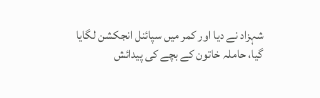شہزاد نے دیا اور کمر میں سپائنل انجکشن لگایا گیا، حاملہ خاتون کے بچے کی پیدائش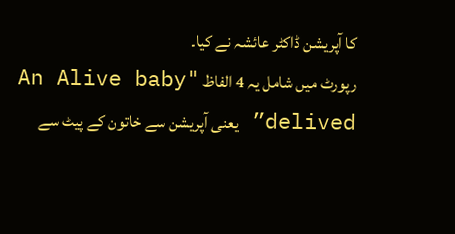کا آپریشن ڈاکٹر عائشہ نے کیا۔
رپورٹ میں شامل یہ 4 الفاظ "An Alive baby delived” یعنی آپریشن سے خاتون کے پیٹ سے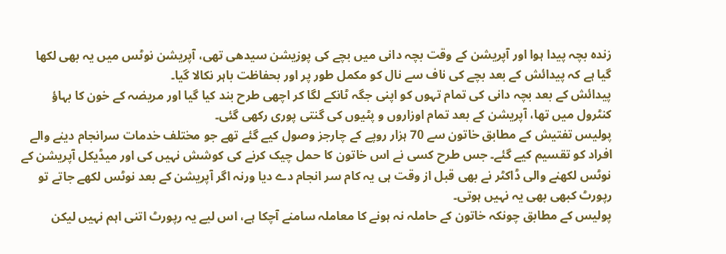زندہ بچہ پیدا ہوا اور آپریشن کے وقت بچہ دانی میں بچے کی پوزیشن سیدھی تھی، آپریشن نوٹس میں یہ بھی لکھا گیا ہے کہ پیدائش کے بعد بچے کی ناف سے نال کو مکمل طور پر اور بحفاظت باہر نکالا گیا۔
پیدائش کے بعد بچہ دانی کی تمام تہوں کو اپنی جگہ ٹانکے لگا کر اچھی طرح بند کیا گیا اور مریضہ کے خون کا بہاؤ کنٹرول میں تھا، آپریشن کے بعد تمام اوزاروں و پٹیوں کی گنتی پوری رکھی گئی۔
پولیس تفتیش کے مطابق خاتون سے 70 ہزار روپے کے چارجز وصول کیے گئے تھے جو مختلف خدمات سرانجام دینے والے افراد کو تقسیم کیے گئے۔ جس طرح کسی نے اس خاتون کا حمل چیک کرنے کی کوشش نہیں کی اور میڈیکل آپریشن کے نوٹس لکھنے والی ڈاکٹر نے بھی قبل از وقت ہی یہ کام سر انجام دے دیا ورنہ اگر آپریشن کے بعد نوٹس لکھے جاتے تو رپورٹ کبھی بھی یہ نہیں ہوتی۔
پولیس کے مطابق چونکہ خاتون کے حاملہ نہ ہونے کا معاملہ سامنے آچکا ہے، اس لیے یہ رپورٹ اتنی اہم نہیں لیکن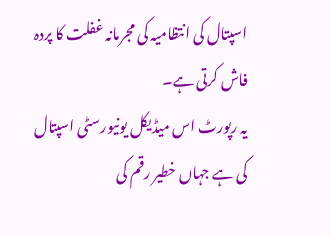اسپتال کی انتظامیہ کی مجرمانہ غفلت کا پردہ فاش کرتی ہے۔
یہ رپورٹ اس میڈیکل یونیورسٹی اسپتال کی ہے جہاں خطیر رقم کی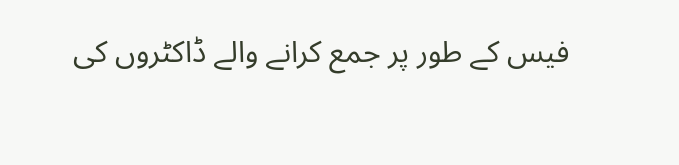فیس کے طور پر جمع کرانے والے ڈاکٹروں کی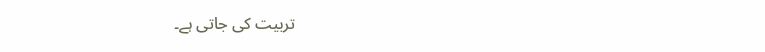تربیت کی جاتی ہے۔